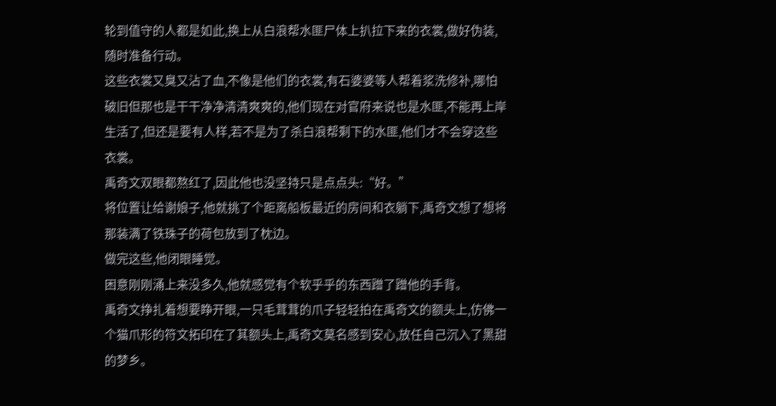轮到值守的人都是如此,换上从白浪帮水匪尸体上扒拉下来的衣裳,做好伪装,随时准备行动。
这些衣裳又臭又沾了血,不像是他们的衣裳,有石婆婆等人帮着浆洗修补,哪怕破旧但那也是干干净净清清爽爽的,他们现在对官府来说也是水匪,不能再上岸生活了,但还是要有人样,若不是为了杀白浪帮剩下的水匪,他们才不会穿这些衣裳。
禹奇文双眼都熬红了,因此他也没坚持只是点点头:“好。”
将位置让给谢娘子,他就挑了个距离船板最近的房间和衣躺下,禹奇文想了想将那装满了铁珠子的荷包放到了枕边。
做完这些,他闭眼睡觉。
困意刚刚涌上来没多久,他就感觉有个软乎乎的东西蹭了蹭他的手背。
禹奇文挣扎着想要睁开眼,一只毛茸茸的爪子轻轻拍在禹奇文的额头上,仿佛一个猫爪形的符文拓印在了其额头上,禹奇文莫名感到安心,放任自己沉入了黑甜的梦乡。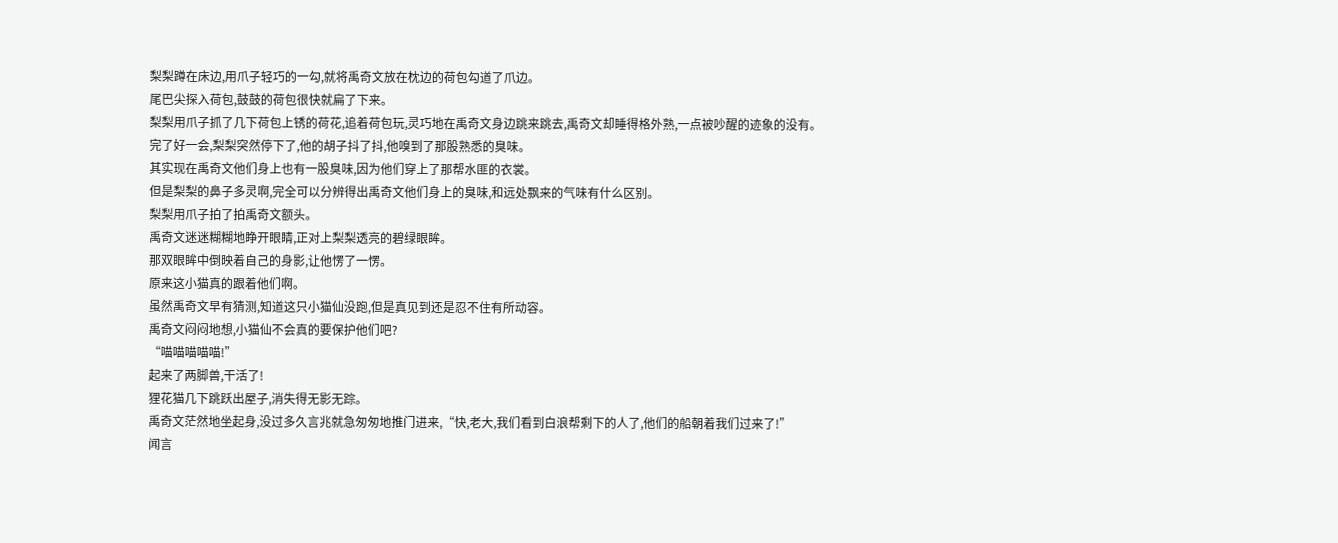梨梨蹲在床边,用爪子轻巧的一勾,就将禹奇文放在枕边的荷包勾道了爪边。
尾巴尖探入荷包,鼓鼓的荷包很快就扁了下来。
梨梨用爪子抓了几下荷包上锈的荷花,追着荷包玩,灵巧地在禹奇文身边跳来跳去,禹奇文却睡得格外熟,一点被吵醒的迹象的没有。
完了好一会,梨梨突然停下了,他的胡子抖了抖,他嗅到了那股熟悉的臭味。
其实现在禹奇文他们身上也有一股臭味,因为他们穿上了那帮水匪的衣裳。
但是梨梨的鼻子多灵啊,完全可以分辨得出禹奇文他们身上的臭味,和远处飘来的气味有什么区别。
梨梨用爪子拍了拍禹奇文额头。
禹奇文迷迷糊糊地睁开眼睛,正对上梨梨透亮的碧绿眼眸。
那双眼眸中倒映着自己的身影,让他愣了一愣。
原来这小猫真的跟着他们啊。
虽然禹奇文早有猜测,知道这只小猫仙没跑,但是真见到还是忍不住有所动容。
禹奇文闷闷地想,小猫仙不会真的要保护他们吧?
“喵喵喵喵喵!”
起来了两脚兽,干活了!
狸花猫几下跳跃出屋子,消失得无影无踪。
禹奇文茫然地坐起身,没过多久言兆就急匆匆地推门进来,“快,老大,我们看到白浪帮剩下的人了,他们的船朝着我们过来了!”
闻言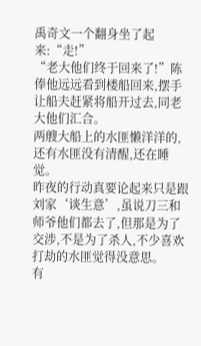禹奇文一个翻身坐了起来:“走!”
“老大他们终于回来了!”陈俸他远远看到楼船回来,摆手让船夫赶紧将船开过去,同老大他们汇合。
两艘大船上的水匪懒洋洋的,还有水匪没有清醒,还在睡觉。
昨夜的行动真要论起来只是跟刘家‘谈生意’,虽说刀三和师爷他们都去了,但那是为了交涉,不是为了杀人,不少喜欢打劫的水匪觉得没意思。
有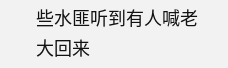些水匪听到有人喊老大回来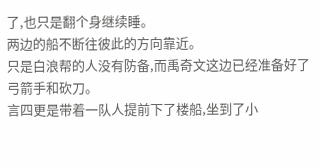了,也只是翻个身继续睡。
两边的船不断往彼此的方向靠近。
只是白浪帮的人没有防备,而禹奇文这边已经准备好了弓箭手和砍刀。
言四更是带着一队人提前下了楼船,坐到了小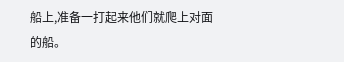船上,准备一打起来他们就爬上对面的船。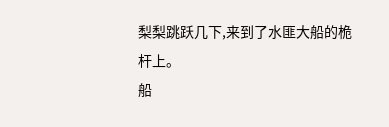梨梨跳跃几下,来到了水匪大船的桅杆上。
船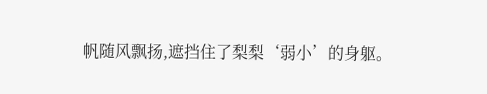帆随风飘扬,遮挡住了梨梨‘弱小’的身躯。